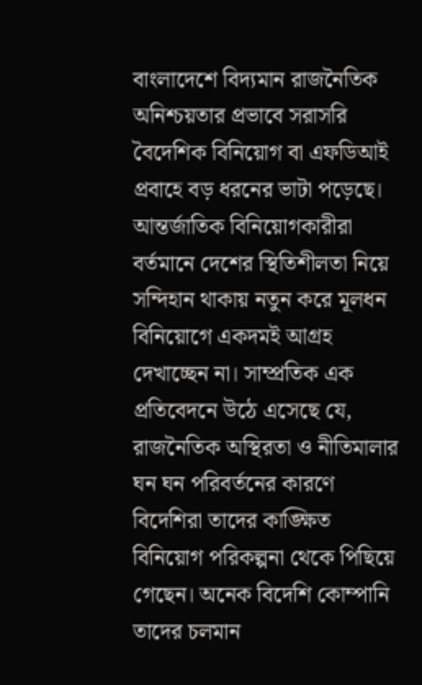বাংলাদেশে বিদ্যমান রাজনৈতিক অনিশ্চয়তার প্রভাবে সরাসরি বৈদেশিক বিনিয়োগ বা এফডিআই প্রবাহে বড় ধরনের ভাটা পড়েছে। আন্তর্জাতিক বিনিয়োগকারীরা বর্তমানে দেশের স্থিতিশীলতা নিয়ে সন্দিহান থাকায় নতুন করে মূলধন বিনিয়োগে একদমই আগ্রহ দেখাচ্ছেন না। সাম্প্রতিক এক প্রতিবেদনে উঠে এসেছে যে, রাজনৈতিক অস্থিরতা ও নীতিমালার ঘন ঘন পরিবর্তনের কারণে বিদেশিরা তাদের কাঙ্ক্ষিত বিনিয়োগ পরিকল্পনা থেকে পিছিয়ে গেছেন। অনেক বিদেশি কোম্পানি তাদের চলমান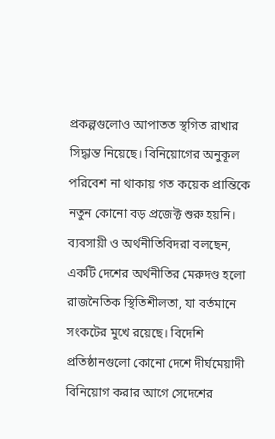প্রকল্পগুলোও আপাতত স্থগিত রাখার সিদ্ধান্ত নিয়েছে। বিনিয়োগের অনুকূল পরিবেশ না থাকায় গত কয়েক প্রান্তিকে নতুন কোনো বড় প্রজেক্ট শুরু হয়নি।
ব্যবসায়ী ও অর্থনীতিবিদরা বলছেন, একটি দেশের অর্থনীতির মেরুদণ্ড হলো রাজনৈতিক স্থিতিশীলতা, যা বর্তমানে সংকটের মুখে রয়েছে। বিদেশি প্রতিষ্ঠানগুলো কোনো দেশে দীর্ঘমেয়াদী বিনিয়োগ করার আগে সেদেশের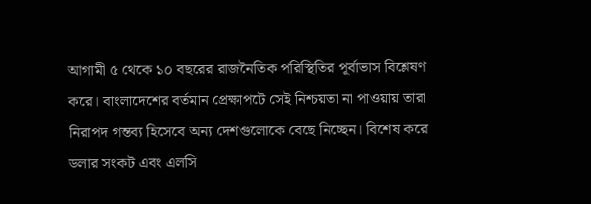আগামী ৫ থেকে ১০ বছরের রাজনৈতিক পরিস্থিতির পূর্বাভাস বিশ্লেষণ করে। বাংলাদেশের বর্তমান প্রেক্ষাপটে সেই নিশ্চয়তা না পাওয়ায় তারা নিরাপদ গন্তব্য হিসেবে অন্য দেশগুলোকে বেছে নিচ্ছেন। বিশেষ করে ডলার সংকট এবং এলসি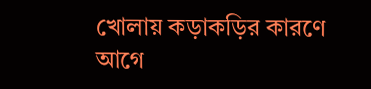খোলায় কড়াকড়ির কারণে আগে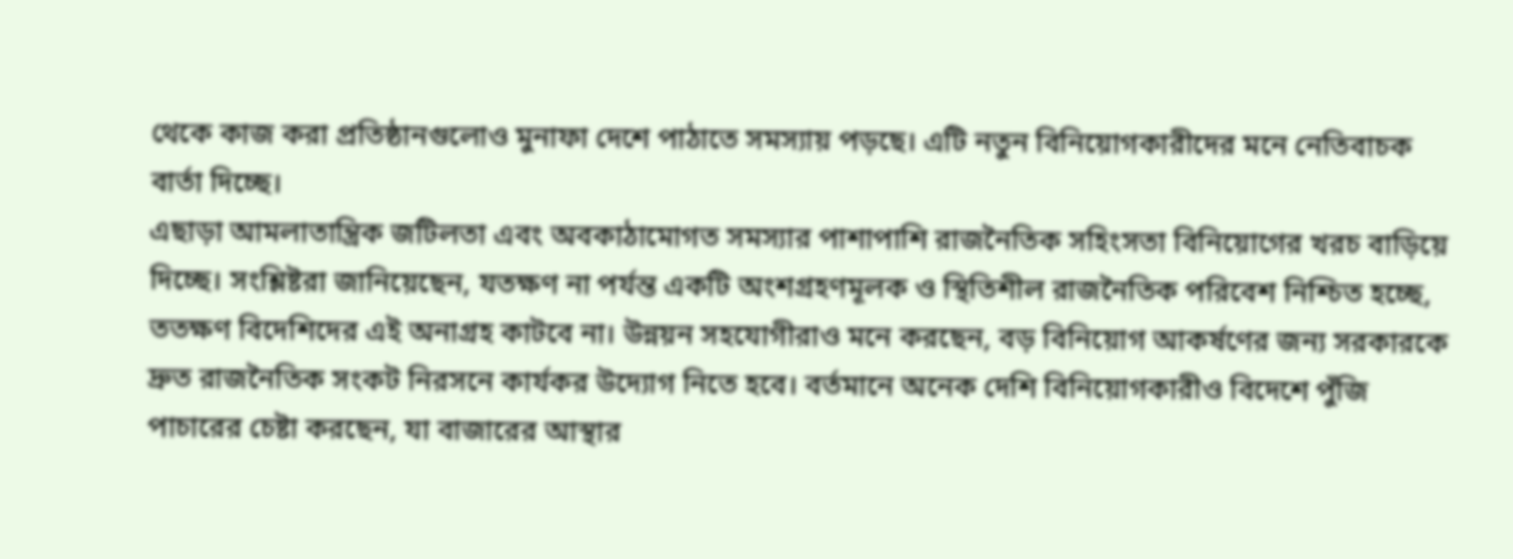থেকে কাজ করা প্রতিষ্ঠানগুলোও মুনাফা দেশে পাঠাতে সমস্যায় পড়ছে। এটি নতুন বিনিয়োগকারীদের মনে নেতিবাচক বার্তা দিচ্ছে।
এছাড়া আমলাতান্ত্রিক জটিলতা এবং অবকাঠামোগত সমস্যার পাশাপাশি রাজনৈতিক সহিংসতা বিনিয়োগের খরচ বাড়িয়ে দিচ্ছে। সংশ্লিষ্টরা জানিয়েছেন, যতক্ষণ না পর্যন্ত একটি অংশগ্রহণমূলক ও স্থিতিশীল রাজনৈতিক পরিবেশ নিশ্চিত হচ্ছে, ততক্ষণ বিদেশিদের এই অনাগ্রহ কাটবে না। উন্নয়ন সহযোগীরাও মনে করছেন, বড় বিনিয়োগ আকর্ষণের জন্য সরকারকে দ্রুত রাজনৈতিক সংকট নিরসনে কার্যকর উদ্যোগ নিতে হবে। বর্তমানে অনেক দেশি বিনিয়োগকারীও বিদেশে পুঁজি পাচারের চেষ্টা করছেন, যা বাজারের আস্থার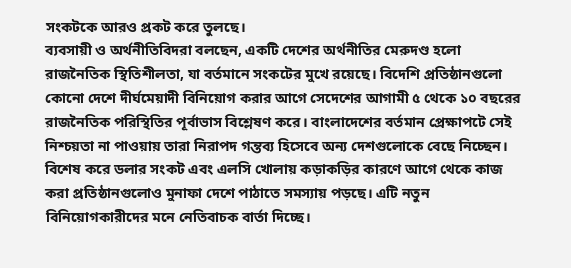সংকটকে আরও প্রকট করে তুলছে।
ব্যবসায়ী ও অর্থনীতিবিদরা বলছেন, একটি দেশের অর্থনীতির মেরুদণ্ড হলো রাজনৈতিক স্থিতিশীলতা, যা বর্তমানে সংকটের মুখে রয়েছে। বিদেশি প্রতিষ্ঠানগুলো কোনো দেশে দীর্ঘমেয়াদী বিনিয়োগ করার আগে সেদেশের আগামী ৫ থেকে ১০ বছরের রাজনৈতিক পরিস্থিতির পূর্বাভাস বিশ্লেষণ করে। বাংলাদেশের বর্তমান প্রেক্ষাপটে সেই নিশ্চয়তা না পাওয়ায় তারা নিরাপদ গন্তব্য হিসেবে অন্য দেশগুলোকে বেছে নিচ্ছেন। বিশেষ করে ডলার সংকট এবং এলসি খোলায় কড়াকড়ির কারণে আগে থেকে কাজ করা প্রতিষ্ঠানগুলোও মুনাফা দেশে পাঠাতে সমস্যায় পড়ছে। এটি নতুন বিনিয়োগকারীদের মনে নেতিবাচক বার্তা দিচ্ছে।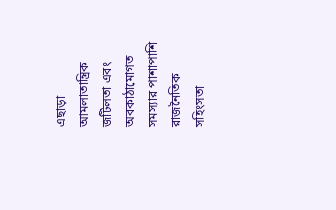এছাড়া আমলাতান্ত্রিক জটিলতা এবং অবকাঠামোগত সমস্যার পাশাপাশি রাজনৈতিক সহিংসতা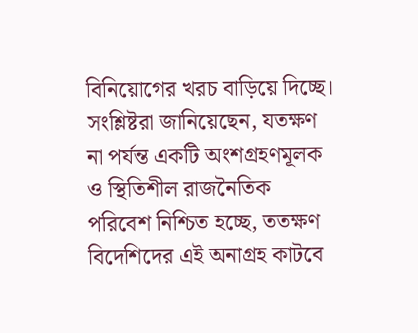বিনিয়োগের খরচ বাড়িয়ে দিচ্ছে। সংশ্লিষ্টরা জানিয়েছেন, যতক্ষণ না পর্যন্ত একটি অংশগ্রহণমূলক ও স্থিতিশীল রাজনৈতিক পরিবেশ নিশ্চিত হচ্ছে, ততক্ষণ বিদেশিদের এই অনাগ্রহ কাটবে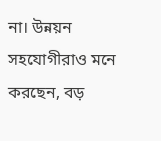না। উন্নয়ন সহযোগীরাও মনে করছেন, বড়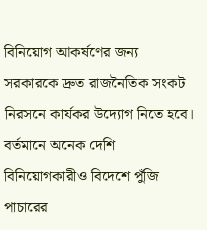বিনিয়োগ আকর্ষণের জন্য সরকারকে দ্রুত রাজনৈতিক সংকট নিরসনে কার্যকর উদ্যোগ নিতে হবে। বর্তমানে অনেক দেশি বিনিয়োগকারীও বিদেশে পুঁজি পাচারের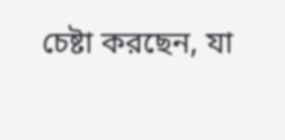চেষ্টা করছেন, যা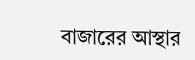বাজারের আস্থার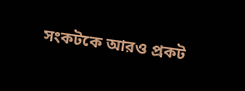সংকটকে আরও প্রকট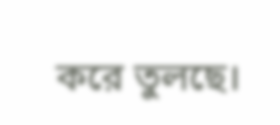করে তুলছে।